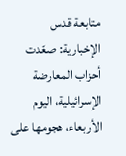متابعة قدس الإخبارية: صعّدت أحزاب المعارضة الإسرائيلية، اليوم الأربعاء، هجومها على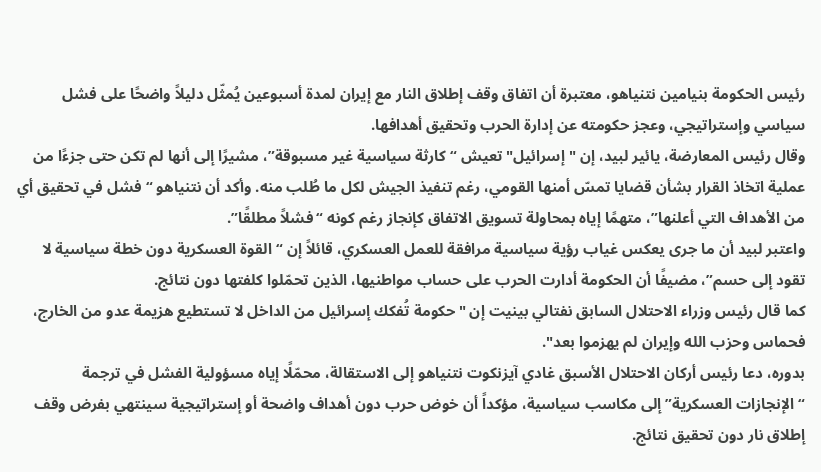رئيس الحكومة بنيامين نتنياهو، معتبرة أن اتفاق وقف إطلاق النار مع إيران لمدة أسبوعين يُمثّل دليلاً واضحًا على فشل سياسي وإستراتيجي، وعجز حكومته عن إدارة الحرب وتحقيق أهدافها.
وقال رئيس المعارضة، يائير لبيد، إن "إسرائيل" تعيش “كارثة سياسية غير مسبوقة”، مشيرًا إلى أنها لم تكن حتى جزءًا من عملية اتخاذ القرار بشأن قضايا تمسّ أمنها القومي، رغم تنفيذ الجيش لكل ما طُلب منه. وأكد أن نتنياهو “فشل في تحقيق أي من الأهداف التي أعلنها”، متهمًا إياه بمحاولة تسويق الاتفاق كإنجاز رغم كونه “فشلاً مطلقًا”.
واعتبر لبيد أن ما جرى يعكس غياب رؤية سياسية مرافقة للعمل العسكري، قائلاً إن “القوة العسكرية دون خطة سياسية لا تقود إلى حسم”، مضيفًا أن الحكومة أدارت الحرب على حساب مواطنيها، الذين تحمّلوا كلفتها دون نتائج.
كما قال رئيس وزراء الاحتلال السابق نفتالي بينيت إن "حكومة تُفكك إسرائيل من الداخل لا تستطيع هزيمة عدو من الخارج، فحماس وحزب الله وإيران لم يهزموا بعد".
بدوره، دعا رئيس أركان الاحتلال الأسبق غادي آيزنكوت نتنياهو إلى الاستقالة، محمّلًا إياه مسؤولية الفشل في ترجمة “الإنجازات العسكرية” إلى مكاسب سياسية، مؤكداً أن خوض حرب دون أهداف واضحة أو إستراتيجية سينتهي بفرض وقف إطلاق نار دون تحقيق نتائج.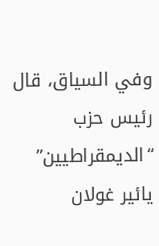وفي السياق، قال رئيس حزب “الديمقراطيين” يائير غولان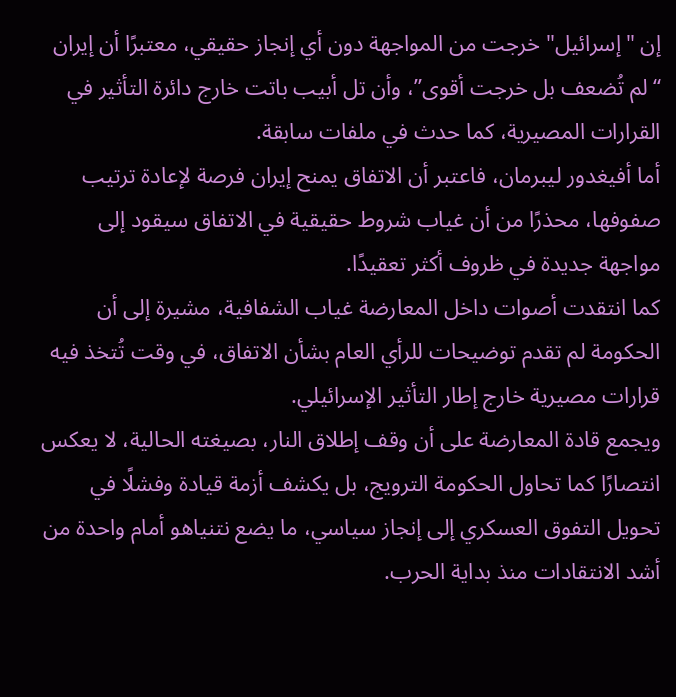إن "إسرائيل" خرجت من المواجهة دون أي إنجاز حقيقي، معتبرًا أن إيران “لم تُضعف بل خرجت أقوى”، وأن تل أبيب باتت خارج دائرة التأثير في القرارات المصيرية، كما حدث في ملفات سابقة.
أما أفيغدور ليبرمان، فاعتبر أن الاتفاق يمنح إيران فرصة لإعادة ترتيب صفوفها، محذرًا من أن غياب شروط حقيقية في الاتفاق سيقود إلى مواجهة جديدة في ظروف أكثر تعقيدًا.
كما انتقدت أصوات داخل المعارضة غياب الشفافية، مشيرة إلى أن الحكومة لم تقدم توضيحات للرأي العام بشأن الاتفاق، في وقت تُتخذ فيه قرارات مصيرية خارج إطار التأثير الإسرائيلي.
ويجمع قادة المعارضة على أن وقف إطلاق النار، بصيغته الحالية، لا يعكس انتصارًا كما تحاول الحكومة الترويج، بل يكشف أزمة قيادة وفشلًا في تحويل التفوق العسكري إلى إنجاز سياسي، ما يضع نتنياهو أمام واحدة من أشد الانتقادات منذ بداية الحرب.